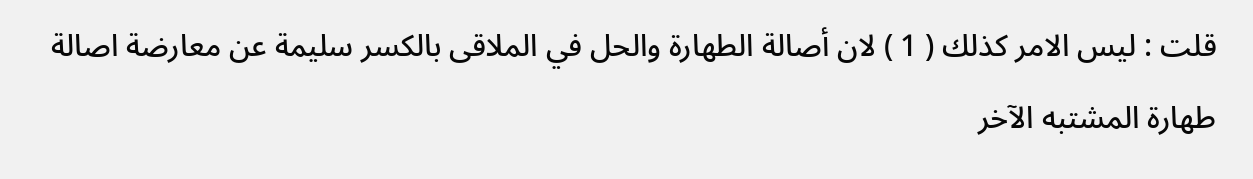قلت : ليس الامر كذلك ( 1 ) لان أصالة الطهارة والحل في الملاقى بالكسر سليمة عن معارضة اصالة طهارة المشتبه الآخر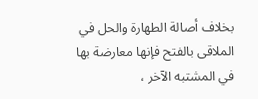بخلاف أصالة الطهارة والحل في الملاقى بالفتح فإنها معارضة بها في المشتبه الآخر ،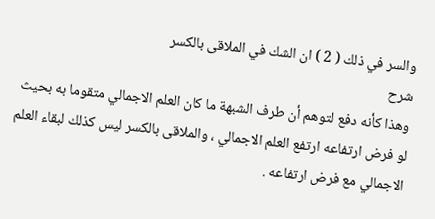والسر في ذلك ( 2 ) ان الشك في الملاقى بالكسر
شرح
وهذا كأنه دفع لتوهم أن طرف الشبهة ما كان العلم الاجمالي متقوما به بحيث لو فرض ارتفاعه ارتفع العلم الاجمالي ، والملاقى بالكسر ليس كذلك لبقاء العلم الاجمالي مع فرض ارتفاعه .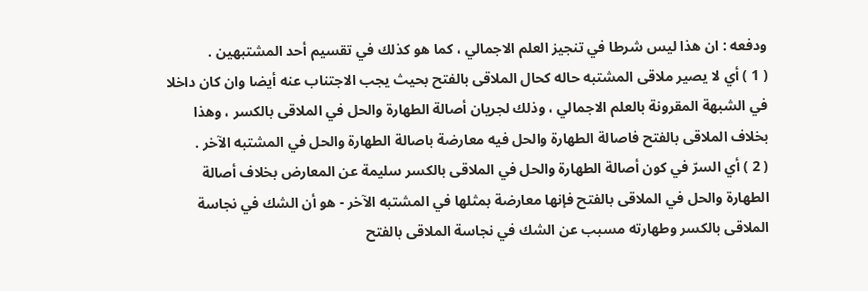ودفعه : ان هذا ليس شرطا في تنجيز العلم الاجمالي ، كما هو كذلك في تقسيم أحد المشتبهين .
( 1 ) أي لا يصير ملاقى المشتبه حاله كحال الملاقى بالفتح بحيث يجب الاجتناب عنه أيضا وان كان داخلا في الشبهة المقرونة بالعلم الاجمالي ، وذلك لجريان أصالة الطهارة والحل في الملاقى بالكسر ، وهذا بخلاف الملاقى بالفتح فاصالة الطهارة والحل فيه معارضة باصالة الطهارة والحل في المشتبه الآخر .
( 2 ) أي السرّ في كون أصالة الطهارة والحل في الملاقى بالكسر سليمة عن المعارض بخلاف أصالة الطهارة والحل في الملاقى بالفتح فإنها معارضة بمثلها في المشتبه الآخر - هو أن الشك في نجاسة الملاقى بالكسر وطهارته مسبب عن الشك في نجاسة الملاقى بالفتح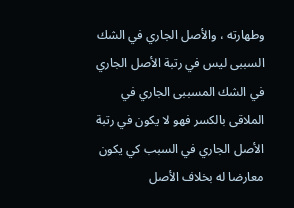وطهارته ، والأصل الجاري في الشك السببى ليس في رتبة الأصل الجاري في الشك المسببى الجاري في الملاقى بالكسر فهو لا يكون في رتبة الأصل الجاري في السبب كي يكون معارضا له بخلاف الأصل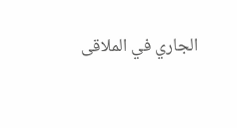الجاري في الملاقى